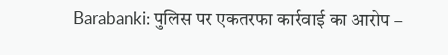Barabanki: पुलिस पर एकतरफा कार्रवाई का आरोप –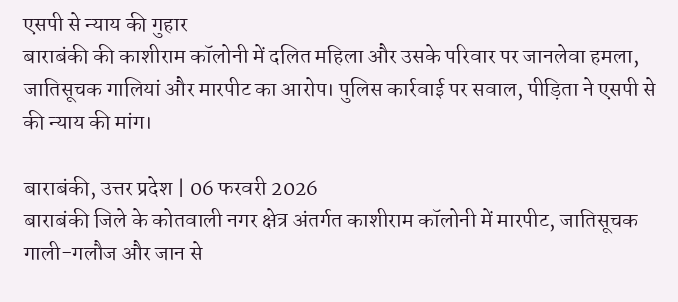एसपी से न्याय की गुहार
बाराबंकी की काशीराम कॉलोनी में दलित महिला और उसके परिवार पर जानलेवा हमला, जातिसूचक गालियां और मारपीट का आरोप। पुलिस कार्रवाई पर सवाल, पीड़िता ने एसपी से की न्याय की मांग।

बाराबंकी, उत्तर प्रदेश | 06 फरवरी 2026
बाराबंकी जिले के कोतवाली नगर क्षेत्र अंतर्गत काशीराम कॉलोनी में मारपीट, जातिसूचक गाली-गलौज और जान से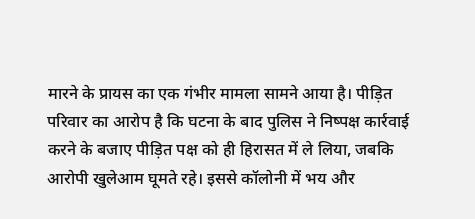मारने के प्रायस का एक गंभीर मामला सामने आया है। पीड़ित परिवार का आरोप है कि घटना के बाद पुलिस ने निष्पक्ष कार्रवाई करने के बजाए पीड़ित पक्ष को ही हिरासत में ले लिया, जबकि आरोपी खुलेआम घूमते रहे। इससे कॉलोनी में भय और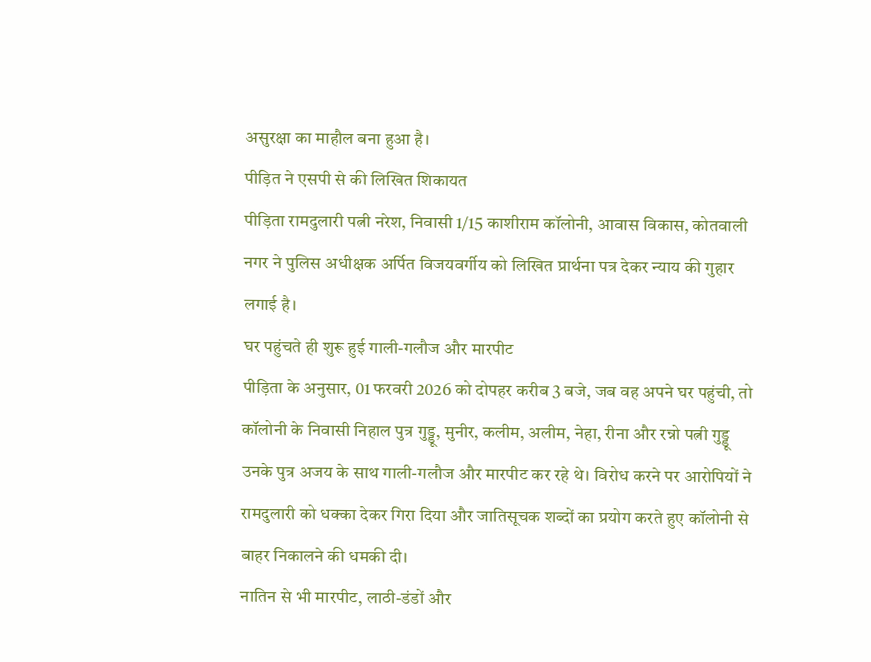असुरक्षा का माहौल बना हुआ है।
पीड़ित ने एसपी से की लिखित शिकायत
पीड़िता रामदुलारी पत्नी नरेश, निवासी 1/15 काशीराम कॉलोनी, आवास विकास, कोतवाली नगर ने पुलिस अधीक्षक अर्पित विजयवर्गीय को लिखित प्रार्थना पत्र देकर न्याय की गुहार लगाई है।
घर पहुंचते ही शुरू हुई गाली-गलौज और मारपीट
पीड़िता के अनुसार, 01 फरवरी 2026 को दोपहर करीब 3 बजे, जब वह अपने घर पहुंची, तो कॉलोनी के निवासी निहाल पुत्र गुड्डू, मुनीर, कलीम, अलीम, नेहा, रीना और रन्नो पत्नी गुड्डू उनके पुत्र अजय के साथ गाली-गलौज और मारपीट कर रहे थे। विरोध करने पर आरोपियों ने रामदुलारी को धक्का देकर गिरा दिया और जातिसूचक शब्दों का प्रयोग करते हुए कॉलोनी से बाहर निकालने की धमकी दी।
नातिन से भी मारपीट, लाठी-डंडों और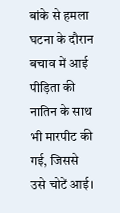बांके से हमला
घटना के दौरान बचाव में आई पीड़िता की नातिन के साथ भी मारपीट की गई, जिससे उसे चोटें आई।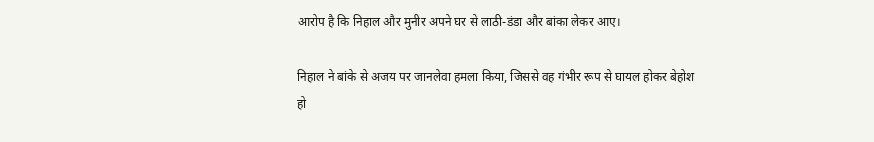आरोप है कि निहाल और मुनीर अपने घर से लाठी-डंडा और बांका लेकर आए।

निहाल ने बांके से अजय पर जानलेवा हमला किया, जिससे वह गंभीर रूप से घायल होकर बेहोश हो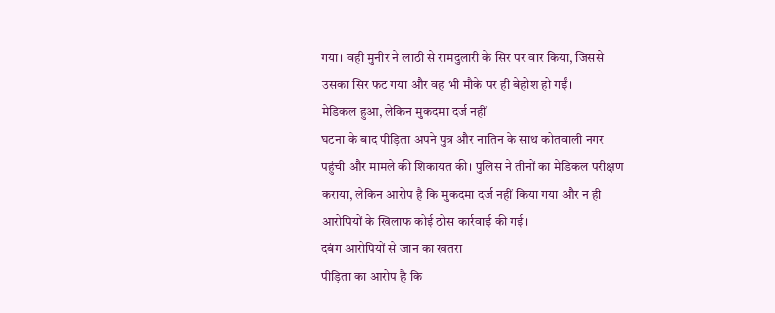गया। वही मुनीर ने लाठी से रामदुलारी के सिर पर वार किया, जिससे उसका सिर फट गया और वह भी मौके पर ही बेहोश हो गईं।
मेडिकल हुआ, लेकिन मुकदमा दर्ज नहीं
घटना के बाद पीड़िता अपने पुत्र और नातिन के साथ कोतवाली नगर पहुंची और मामले की शिकायत की। पुलिस ने तीनों का मेडिकल परीक्षण कराया, लेकिन आरोप है कि मुकदमा दर्ज नहीं किया गया और न ही आरोपियों के खिलाफ कोई ठोस कार्रवाई की गई।
दबंग आरोपियों से जान का खतरा
पीड़िता का आरोप है कि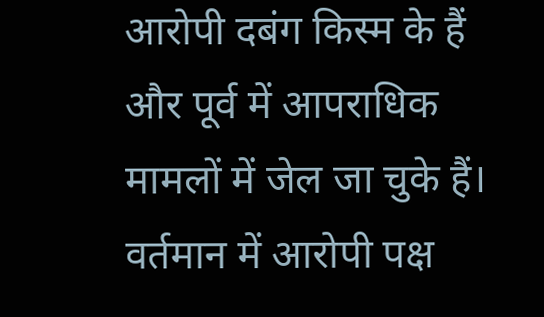आरोपी दबंग किस्म के हैं और पूर्व में आपराधिक मामलों में जेल जा चुके हैं। वर्तमान में आरोपी पक्ष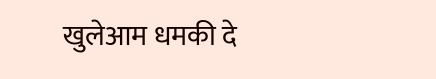खुलेआम धमकी दे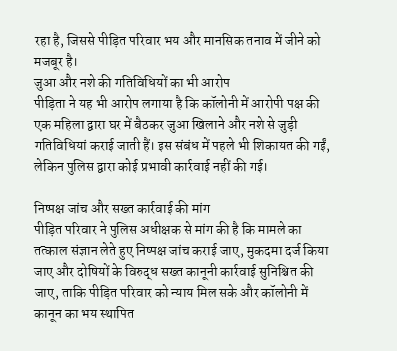रहा है, जिससे पीड़ित परिवार भय और मानसिक तनाव में जीने को मजबूर है।
जुआ और नशे की गतिविधियों का भी आरोप
पीड़िता ने यह भी आरोप लगाया है कि कॉलोनी में आरोपी पक्ष की एक महिला द्वारा घर में बैठकर जुआ खिलाने और नशे से जुड़ी गतिविधियां कराई जाती हैं। इस संबंध में पहले भी शिकायत की गईं, लेकिन पुलिस द्वारा कोई प्रभावी कार्रवाई नहीं की गई।

निष्पक्ष जांच और सख्त कार्रवाई की मांग
पीड़ित परिवार ने पुलिस अधीक्षक से मांग की है कि मामले का तत्काल संज्ञान लेते हुए निष्पक्ष जांच कराई जाए, मुकदमा दर्ज किया जाए और दोषियों के विरुद्ध सख्त कानूनी कार्रवाई सुनिश्चित की जाए, ताकि पीड़ित परिवार को न्याय मिल सके और कॉलोनी में कानून का भय स्थापित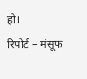हो।
रिपोर्ट – मंसूफ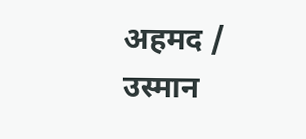अहमद / उस्मान